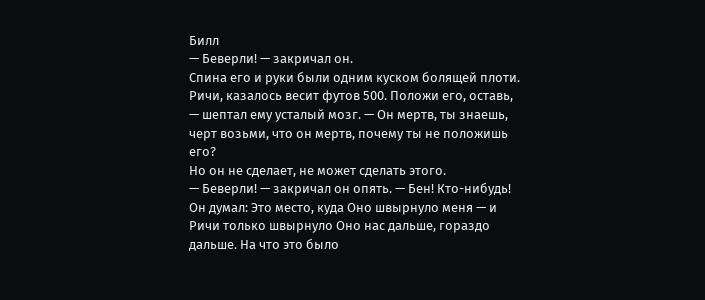Билл
— Беверли! — закричал он.
Спина его и руки были одним куском болящей плоти. Ричи, казалось весит футов 500. Положи его, оставь, — шептал ему усталый мозг. — Он мертв, ты знаешь, черт возьми, что он мертв, почему ты не положишь его?
Но он не сделает, не может сделать этого.
— Беверли! — закричал он опять. — Бен! Кто-нибудь! Он думал: Это место, куда Оно швырнуло меня — и Ричи только швырнуло Оно нас дальше, гораздо дальше. На что это было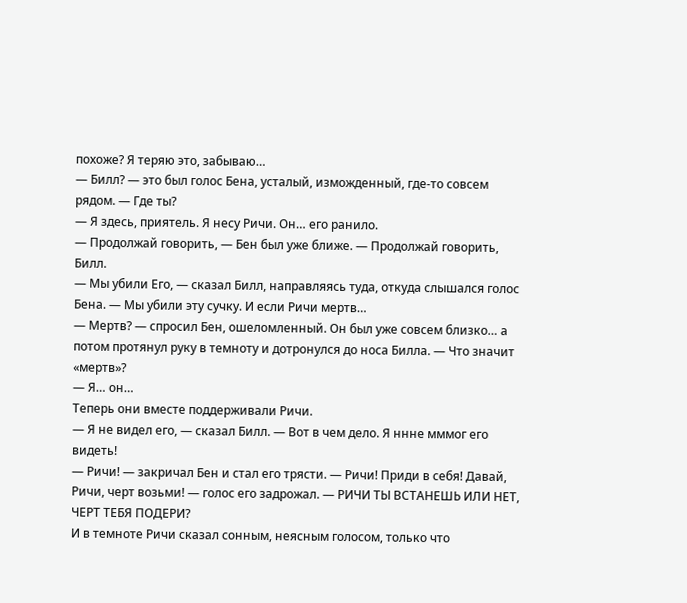похоже? Я теряю это, забываю…
— Билл? — это был голос Бена, усталый, изможденный, где-то совсем рядом. — Где ты?
— Я здесь, приятель. Я несу Ричи. Он… его ранило.
— Продолжай говорить, — Бен был уже ближе. — Продолжай говорить, Билл.
— Мы убили Его, — сказал Билл, направляясь туда, откуда слышался голос Бена. — Мы убили эту сучку. И если Ричи мертв…
— Мертв? — спросил Бен, ошеломленный. Он был уже совсем близко… а потом протянул руку в темноту и дотронулся до носа Билла. — Что значит «мертв»?
— Я… он…
Теперь они вместе поддерживали Ричи.
— Я не видел его, — сказал Билл. — Вот в чем дело. Я ннне мммог его видеть!
— Ричи! — закричал Бен и стал его трясти. — Ричи! Приди в себя! Давай, Ричи, черт возьми! — голос его задрожал. — РИЧИ ТЫ ВСТАНЕШЬ ИЛИ НЕТ, ЧЕРТ ТЕБЯ ПОДЕРИ?
И в темноте Ричи сказал сонным, неясным голосом, только что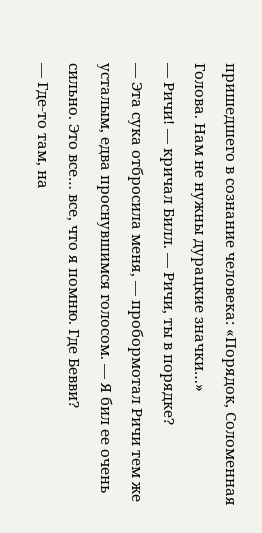пришедшего в сознание человека: «Порядок, Соломенная Голова. Нам не нужны дурацкие значки…»
— Ричи! — кричал Билл. — Ричи, ты в порядке?
— Эта сука отбросила меня, — пробормотал Ричи тем же усталым, едва проснувшимся голосом. — Я бил ее очень сильно. Это все… все, что я помню. Где Бевви?
— Где-то там, на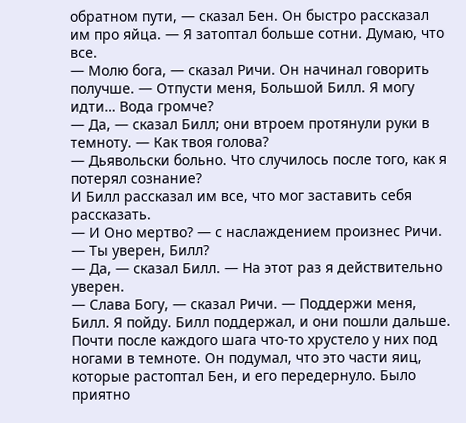обратном пути, — сказал Бен. Он быстро рассказал им про яйца. — Я затоптал больше сотни. Думаю, что все.
— Молю бога, — сказал Ричи. Он начинал говорить получше. — Отпусти меня, Большой Билл. Я могу идти… Вода громче?
— Да, — сказал Билл; они втроем протянули руки в темноту. — Как твоя голова?
— Дьявольски больно. Что случилось после того, как я потерял сознание?
И Билл рассказал им все, что мог заставить себя рассказать.
— И Оно мертво? — с наслаждением произнес Ричи. — Ты уверен, Билл?
— Да, — сказал Билл. — На этот раз я действительно уверен.
— Слава Богу, — сказал Ричи. — Поддержи меня, Билл. Я пойду. Билл поддержал, и они пошли дальше. Почти после каждого шага что-то хрустело у них под ногами в темноте. Он подумал, что это части яиц, которые растоптал Бен, и его передернуло. Было приятно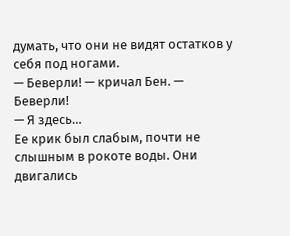думать, что они не видят остатков у себя под ногами.
— Беверли! — кричал Бен. — Беверли!
— Я здесь…
Ее крик был слабым, почти не слышным в рокоте воды. Они двигались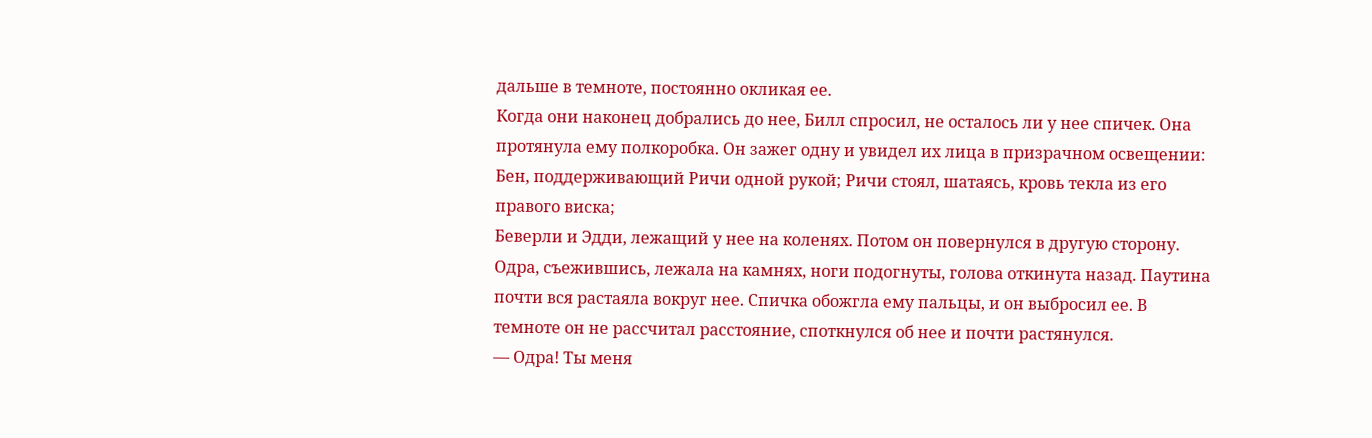дальше в темноте, постоянно окликая ее.
Когда они наконец добрались до нее, Билл спросил, не осталось ли у нее спичек. Она протянула ему полкоробка. Он зажег одну и увидел их лица в призрачном освещении: Бен, поддерживающий Ричи одной рукой; Ричи стоял, шатаясь, кровь текла из его правого виска;
Беверли и Эдди, лежащий у нее на коленях. Потом он повернулся в другую сторону. Одра, съежившись, лежала на камнях, ноги подогнуты, голова откинута назад. Паутина почти вся растаяла вокруг нее. Спичка обожгла ему пальцы, и он выбросил ее. В темноте он не рассчитал расстояние, споткнулся об нее и почти растянулся.
— Одра! Ты меня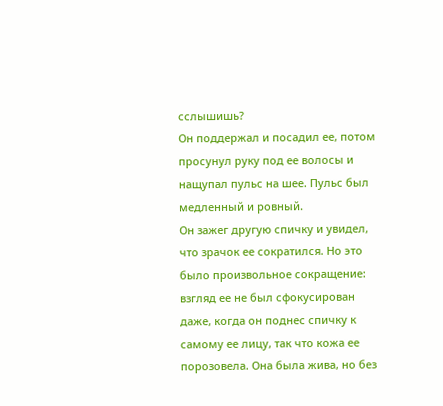сслышишь?
Он поддержал и посадил ее, потом просунул руку под ее волосы и нащупал пульс на шее. Пульс был медленный и ровный.
Он зажег другую спичку и увидел, что зрачок ее сократился. Но это было произвольное сокращение: взгляд ее не был сфокусирован даже, когда он поднес спичку к самому ее лицу, так что кожа ее порозовела. Она была жива, но без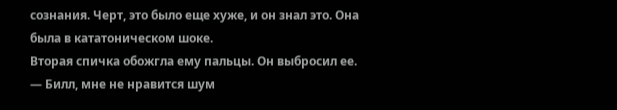сознания. Черт, это было еще хуже, и он знал это. Она была в кататоническом шоке.
Вторая спичка обожгла ему пальцы. Он выбросил ее.
— Билл, мне не нравится шум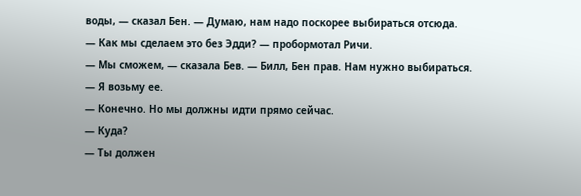воды, — сказал Бен. — Думаю, нам надо поскорее выбираться отсюда.
— Как мы сделаем это без Эдди? — пробормотал Ричи.
— Мы сможем, — сказала Бев. — Билл, Бен прав. Нам нужно выбираться.
— Я возьму ее.
— Конечно. Но мы должны идти прямо сейчас.
— Куда?
— Ты должен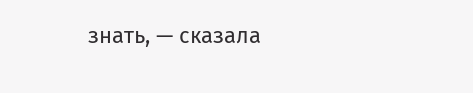знать, — сказала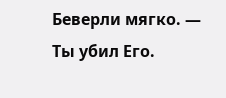Беверли мягко. — Ты убил Его.